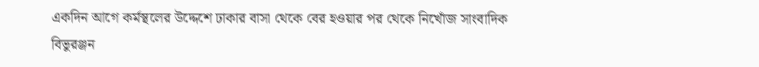একদিন আগে কর্মস্থলের উদ্দেশে ঢাকার বাসা থেকে বের হওয়ার পর থেকে নিখোঁজ সাংবাদিক বিভুরঞ্জন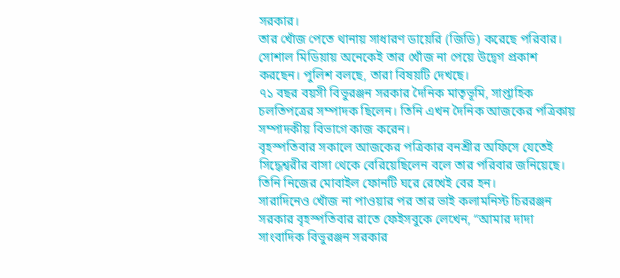সরকার।
তার খোঁজ পেতে থানায় সাধারণ ডায়েরি (জিডি) করেছে পরিবার। সোশাল মিডিয়ায় অনেকেই তার খোঁজ না পেয়ে উদ্বেগ প্রকাশ করছেন। পুলিশ বলছে, তারা বিষয়টি দেখছে।
৭১ বছর বয়সী বিভুরঞ্জন সরকার দৈনিক মাতৃভূমি, সাপ্তাহিক চলতিপত্রের সম্পাদক ছিলেন। তিনি এখন দৈনিক আজকের পত্রিকায় সম্পাদকীয় বিভাগে কাজ করেন।
বৃহস্পতিবার সকালে আজকের পত্রিকার বনশ্রীর অফিসে যেতেই সিদ্ধেশ্বরীর বাসা থেকে বেরিয়েছিলেন বলে তার পরিবার জনিয়েছে। তিনি নিজের মোবাইল ফোনটি ঘরে রেখেই বের হন।
সারাদিনেও খোঁজ না পাওয়ার পর তার ভাই কলামনিস্ট চিররঞ্জন সরকার বৃহস্পতিবার রাতে ফেইসবুকে লেখেন, “আমার দাদা সাংবাদিক বিভুরঞ্জন সরকার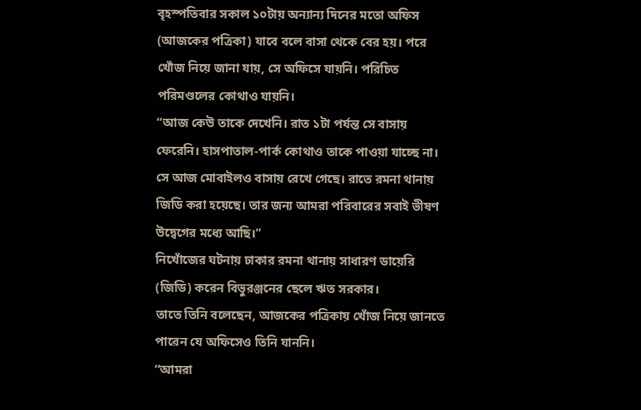বৃহস্পতিবার সকাল ১০টায় অন্যান্য দিনের মতো অফিস (আজকের পত্রিকা) যাবে বলে বাসা থেকে বের হয়। পরে খোঁজ নিয়ে জানা যায়, সে অফিসে যায়নি। পরিচিত পরিমণ্ডলের কোথাও যায়নি।
“আজ কেউ তাকে দেখেনি। রাত ১টা পর্যন্ত সে বাসায় ফেরেনি। হাসপাতাল-পার্ক কোথাও তাকে পাওয়া যাচ্ছে না। সে আজ মোবাইলও বাসায় রেখে গেছে। রাতে রমনা থানায় জিডি করা হয়েছে। তার জন্য আমরা পরিবারের সবাই ভীষণ উদ্বেগের মধ্যে আছি।”
নিখোঁজের ঘটনায় ঢাকার রমনা থানায় সাধারণ ডায়েরি (জিডি) করেন বিভুরঞ্জনের ছেলে ঋত সরকার।
তাতে তিনি বলেছেন, আজকের পত্রিকায় খোঁজ নিয়ে জানতে পারেন যে অফিসেও তিনি যাননি।
“আমরা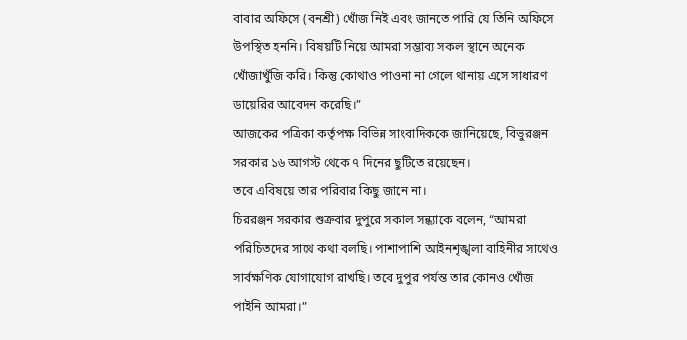বাবার অফিসে (বনশ্রী) খোঁজ নিই এবং জানতে পারি যে তিনি অফিসে উপস্থিত হননি। বিষয়টি নিয়ে আমরা সম্ভাব্য সকল স্থানে অনেক খোঁজাখুঁজি করি। কিন্তু কোথাও পাওনা না গেলে থানায় এসে সাধারণ ডায়েরির আবেদন করেছি।”
আজকের পত্রিকা কর্তৃপক্ষ বিভিন্ন সাংবাদিককে জানিয়েছে, বিভুরঞ্জন সরকার ১৬ আগস্ট থেকে ৭ দিনের ছুটিতে রয়েছেন।
তবে এবিষয়ে তার পরিবার কিছু জানে না।
চিররঞ্জন সরকার শুক্রবার দুপুরে সকাল সন্ধ্যাকে বলেন, “আমরা পরিচিতদের সাথে কথা বলছি। পাশাপাশি আইনশৃঙ্খলা বাহিনীর সাথেও সার্বক্ষণিক যোগাযোগ রাখছি। তবে দুপুর পর্যন্ত তার কোনও খোঁজ পাইনি আমরা।”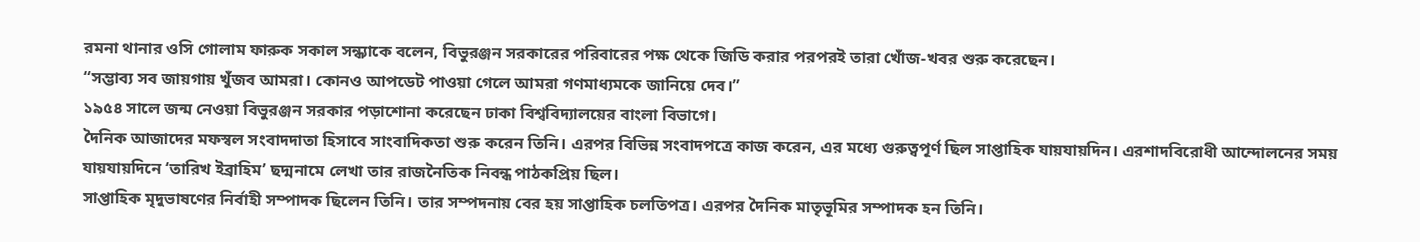রমনা থানার ওসি গোলাম ফারুক সকাল সন্ধ্যাকে বলেন, বিভুরঞ্জন সরকারের পরিবারের পক্ষ থেকে জিডি করার পরপরই তারা খোঁজ-খবর শুরু করেছেন।
“সম্ভাব্য সব জায়গায় খুঁজব আমরা। কোনও আপডেট পাওয়া গেলে আমরা গণমাধ্যমকে জানিয়ে দেব।”
১৯৫৪ সালে জন্ম নেওয়া বিভুরঞ্জন সরকার পড়াশোনা করেছেন ঢাকা বিশ্ববিদ্যালয়ের বাংলা বিভাগে।
দৈনিক আজাদের মফস্বল সংবাদদাতা হিসাবে সাংবাদিকতা শুরু করেন তিনি। এরপর বিভিন্ন সংবাদপত্রে কাজ করেন, এর মধ্যে গুরুত্বপূর্ণ ছিল সাপ্তাহিক যায়যায়দিন। এরশাদবিরোধী আন্দোলনের সময় যায়যায়দিনে ‘তারিখ ইব্রাহিম’ ছদ্মনামে লেখা তার রাজনৈতিক নিবন্ধ পাঠকপ্রিয় ছিল।
সাপ্তাহিক মৃদুভাষণের নির্বাহী সম্পাদক ছিলেন তিনি। তার সম্পদনায় বের হয় সাপ্তাহিক চলতিপত্র। এরপর দৈনিক মাতৃভূমির সম্পাদক হন তিনি।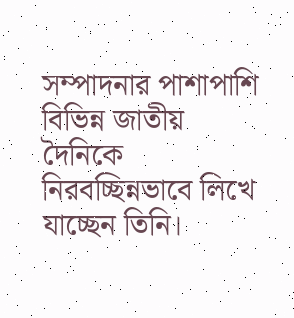সম্পাদনার পাশাপাশি বিভিন্ন জাতীয় দৈনিকে নিরবচ্ছিন্নভাবে লিখে যাচ্ছেন তিনি।